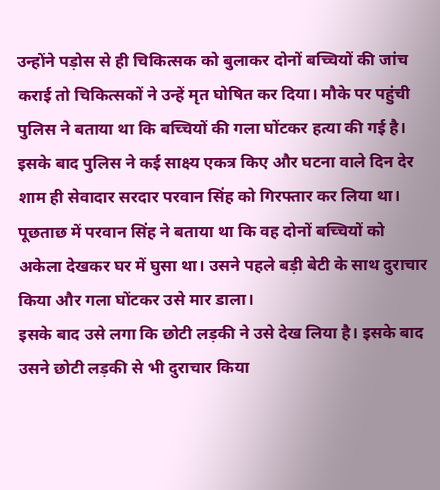उन्होंने पड़ोस से ही चिकित्सक को बुलाकर दोनों बच्चियों की जांच कराई तो चिकित्सकों ने उन्हें मृत घोषित कर दिया। मौके पर पहुंची पुलिस ने बताया था कि बच्चियों की गला घोंटकर हत्या की गई है।
इसके बाद पुलिस ने कई साक्ष्य एकत्र किए और घटना वाले दिन देर शाम ही सेवादार सरदार परवान सिंह को गिरफ्तार कर लिया था। पूछताछ में परवान सिंह ने बताया था कि वह दोनों बच्चियों को अकेला देखकर घर में घुसा था। उसने पहले बड़ी बेटी के साथ दुराचार किया और गला घोंटकर उसे मार डाला।
इसके बाद उसे लगा कि छोटी लड़की ने उसे देख लिया है। इसके बाद उसने छोटी लड़की से भी दुराचार किया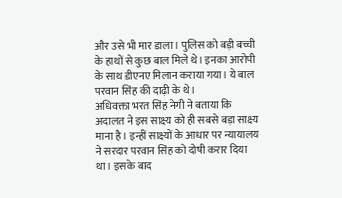और उसे भी मार डाला। पुलिस को बड़ी बच्ची के हाथों से कुछ बाल मिले थे। इनका आरोपी के साथ डीएनए मिलान कराया गया। ये बाल परवान सिंह की दाढ़ी के थे।
अधिवक्ता भरत सिंह नेगी ने बताया कि अदालत ने इस साक्ष्य को ही सबसे बड़ा साक्ष्य माना है। इन्हीं साक्ष्यों के आधार पर न्यायालय ने सरदार परवान सिंह को दोषी करार दिया था। इसके बाद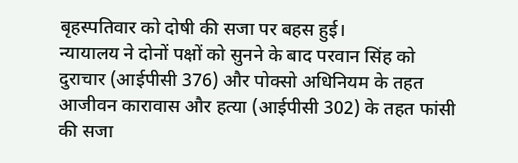बृहस्पतिवार को दोषी की सजा पर बहस हुई।
न्यायालय ने दोनों पक्षों को सुनने के बाद परवान सिंह को दुराचार (आईपीसी 376) और पोक्सो अधिनियम के तहत आजीवन कारावास और हत्या (आईपीसी 302) के तहत फांसी की सजा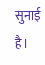सुनाई है।